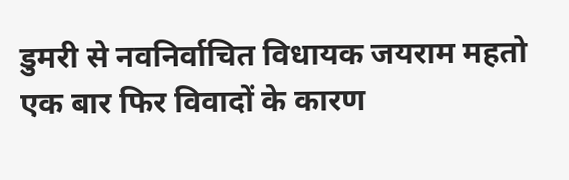डुमरी से नवनिर्वाचित विधायक जयराम महतो एक बार फिर विवादों के कारण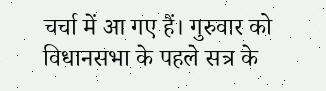चर्चा में आ गए हैं। गुरुवार को विधानसभा के पहले सत्र के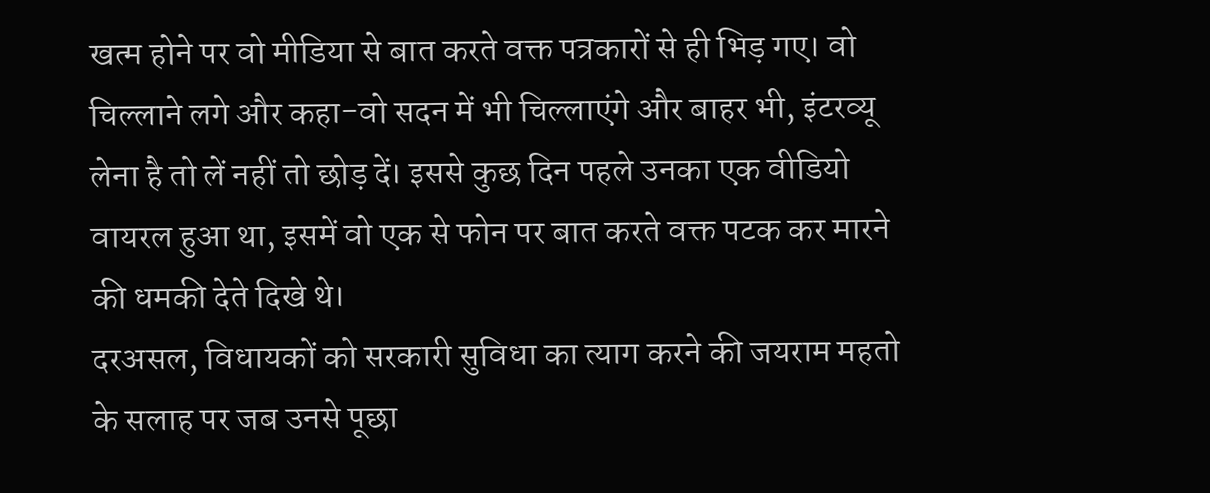खत्म होने पर वो मीडिया से बात करते वक्त पत्रकारों से ही भिड़ गए। वो चिल्लाने लगे और कहा-वो सदन में भी चिल्लाएंगे और बाहर भी, इंटरव्यू लेना है तो लें नहीं तो छोड़ दें। इससे कुछ दिन पहले उनका एक वीडियो वायरल हुआ था, इसमें वो एक से फोन पर बात करते वक्त पटक कर मारने की धमकी देते दिखे थे।
दरअसल, विधायकों को सरकारी सुविधा का त्याग करने की जयराम महतो के सलाह पर जब उनसे पूछा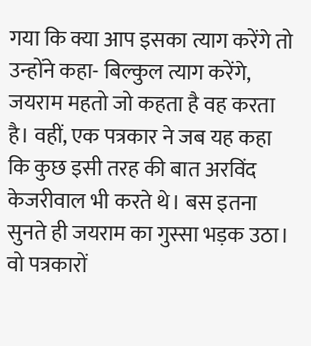गया कि क्या आप इसका त्याग करेंगे तो उन्होंने कहा- बिल्कुल त्याग करेंगे, जयराम महतो जो कहता है वह करता है। वहीं, एक पत्रकार ने जब यह कहा कि कुछ इसी तरह की बात अरविंद केजरीवाल भी करते थे। बस इतना सुनते ही जयराम का गुस्सा भड़क उठा। वो पत्रकारों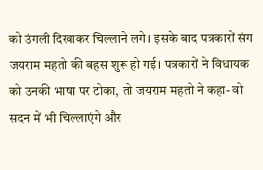को उंगली दिखाकर चिल्लाने लगे। इसके बाद पत्रकारों संग जयराम महतो की बहस शुरू हो गई। पत्रकारों ने विधायक को उनकी भाषा पर टोका, तो जयराम महतो ने कहा- वो सदन में भी चिल्लाएंगे और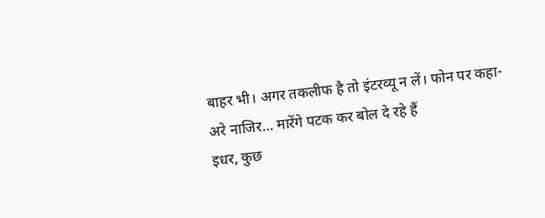बाहर भी। अगर तकलीफ है तो इंटरव्यू न लें। फोन पर कहा- अरे नाजिर… मारेंगे पटक कर बोल दे रहे हैं
इधर, कुछ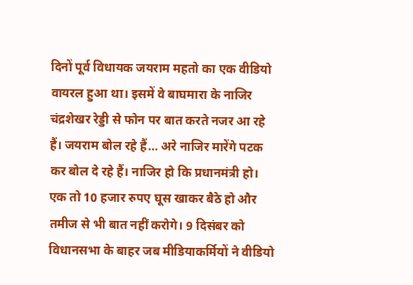दिनों पूर्व विधायक जयराम महतो का एक वीडियो वायरल हुआ था। इसमें वे बाघमारा के नाजिर चंद्रशेखर रेड्डी से फोन पर बात करते नजर आ रहे हैं। जयराम बोल रहे हैं… अरे नाजिर मारेंगे पटक कर बोल दे रहे हैं। नाजिर हो कि प्रधानमंत्री हो। एक तो 10 हजार रुपए घूस खाकर बैठे हो और तमीज से भी बात नहीं करोगे। 9 दिसंबर को विधानसभा के बाहर जब मीडियाकर्मियों ने वीडियो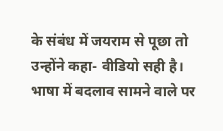के संबंध में जयराम से पूछा तो उन्होंने कहा- वीडियो सही है। भाषा में बदलाव सामने वाले पर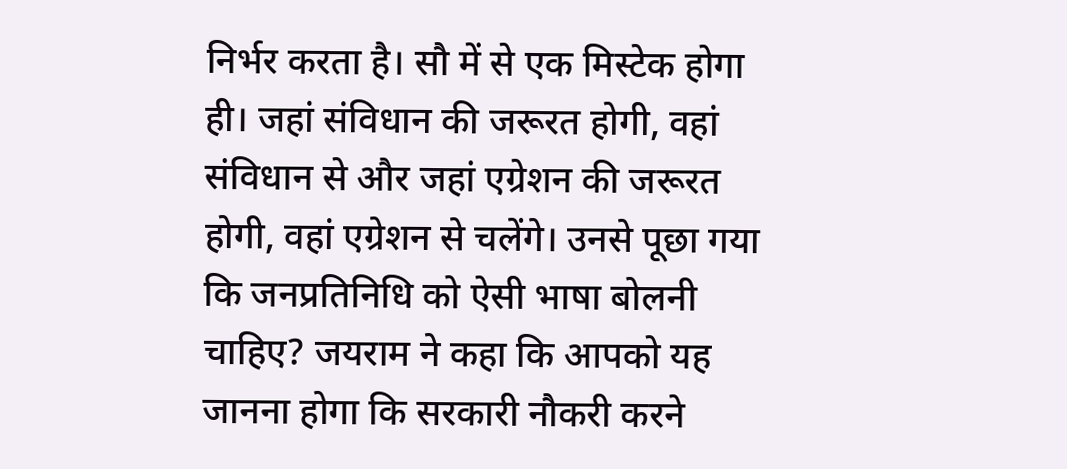निर्भर करता है। सौ में से एक मिस्टेक होगा ही। जहां संविधान की जरूरत होगी, वहां संविधान से और जहां एग्रेशन की जरूरत होगी, वहां एग्रेशन से चलेंगे। उनसे पूछा गया कि जनप्रतिनिधि को ऐसी भाषा बोलनी चाहिए? जयराम ने कहा कि आपको यह जानना होगा कि सरकारी नौकरी करने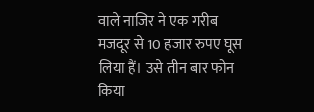वाले नाजिर ने एक गरीब मजदूर से 10 हजार रुपए घूस लिया हैं। उसे तीन बार फोन किया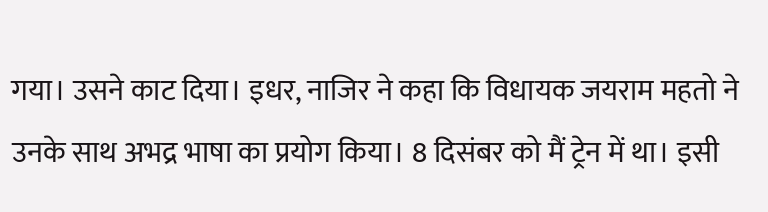गया। उसने काट दिया। इधर, नाजिर ने कहा कि विधायक जयराम महतो ने उनके साथ अभद्र भाषा का प्रयोग किया। 8 दिसंबर को मैं ट्रेन में था। इसी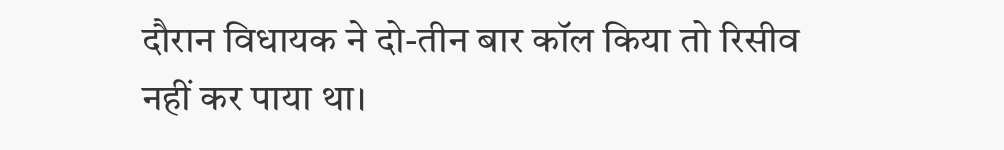दौरान विधायक ने दो-तीन बार कॉल किया तो रिसीव नहीं कर पाया था।